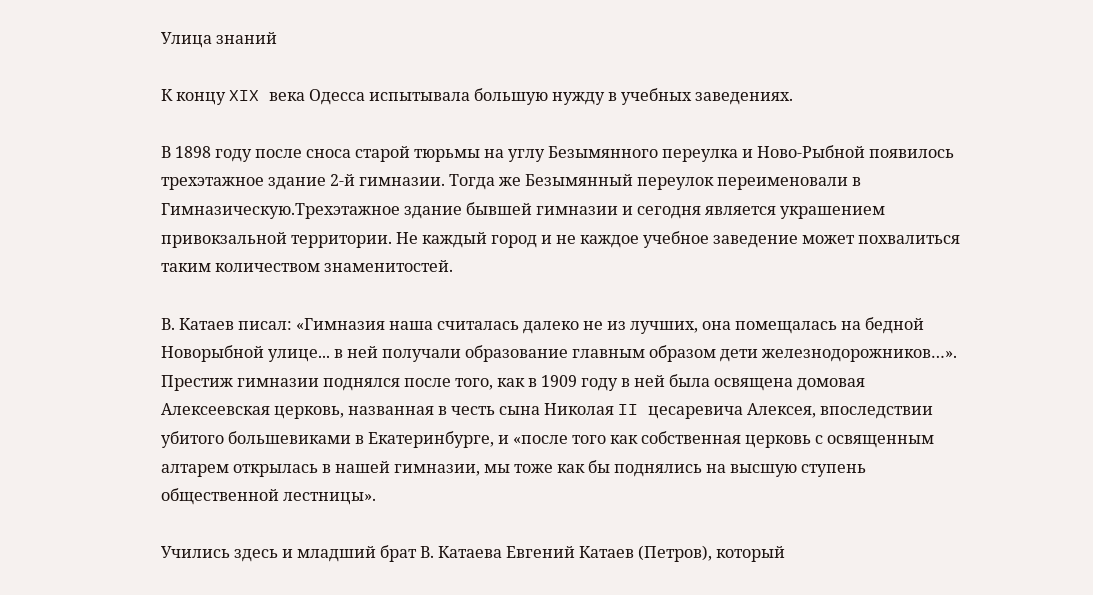Улица знаний

К концу XIX века Одесса испытывала большую нужду в учебных заведениях.

В 1898 году после сноса старой тюрьмы на углу Безымянного переулка и Ново-Рыбной появилось трехэтажное здание 2-й гимназии. Тогда же Безымянный переулок переименовали в Гимназическую.Трехэтажное здание бывшей гимназии и сегодня является украшением привокзальной территории. Не каждый город и не каждое учебное заведение может похвалиться таким количеством знаменитостей.

В. Катаев писал: «Гимназия наша считалась далеко не из лучших, она помещалась на бедной Новорыбной улице... в ней получали образование главным образом дети железнодорожников…». Престиж гимназии поднялся после того, как в 1909 году в ней была освящена домовая Алексеевская церковь, названная в честь сына Николая II цесаревича Алексея, впоследствии убитого большевиками в Екатеринбурге, и «после того как собственная церковь с освященным алтарем открылась в нашей гимназии, мы тоже как бы поднялись на высшую ступень общественной лестницы».

Учились здесь и младший брат В. Катаева Евгений Катаев (Петров), который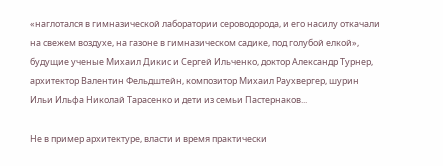«наглотался в гимназической лаборатории сероводорода, и его насилу откачали на свежем воздухе, на газоне в гимназическом садике, под голубой елкой», будущие ученые Михаил Дикис и Сергей Ильченко, доктор Александр Турнер, архитектор Валентин Фельдштейн, композитор Михаил Раухвергер, шурин Ильи Ильфа Николай Тарасенко и дети из семьи Пастернаков...

Не в пример архитектуре, власти и время практически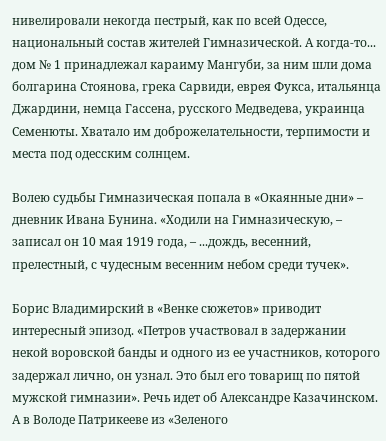нивелировали некогда пестрый, как по всей Одессе, национальный состав жителей Гимназической. А когда-то... дом № 1 принадлежал караиму Мангуби, за ним шли дома болгарина Стоянова, грека Сарвиди, еврея Фукса, итальянца Джардини, немца Гассена, русского Медведева, украинца Семенюты. Хватало им доброжелательности, терпимости и места под одесским солнцем.

Волею судьбы Гимназическая попала в «Окаянные дни» – дневник Ивана Бунина. «Ходили на Гимназическую, – записал он 10 мая 1919 года, – ...дождь, весенний, прелестный, с чудесным весенним небом среди тучек».

Борис Владимирский в «Венке сюжетов» приводит интересный эпизод. «Петров участвовал в задержании некой воровской банды и одного из ее участников, которого задержал лично, он узнал. Это был его товарищ по пятой мужской гимназии». Речь идет об Александре Казачинском. А в Володе Патрикееве из «Зеленого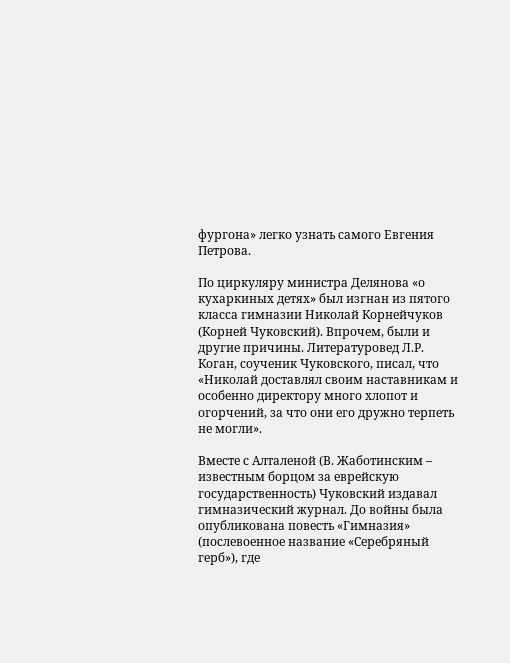фургона» легко узнать самого Евгения Петрова.

По циркуляру министра Делянова «о кухаркиных детях» был изгнан из пятого класса гимназии Николай Корнейчуков (Корней Чуковский). Впрочем, были и другие причины. Литературовед Л.Р. Коган, соученик Чуковского, писал, что «Николай доставлял своим наставникам и особенно директору много хлопот и огорчений, за что они его дружно терпеть не могли».

Вместе с Алталеной (В. Жаботинским – известным борцом за еврейскую государственность) Чуковский издавал гимназический журнал. До войны была опубликована повесть «Гимназия» (послевоенное название «Серебряный герб»), где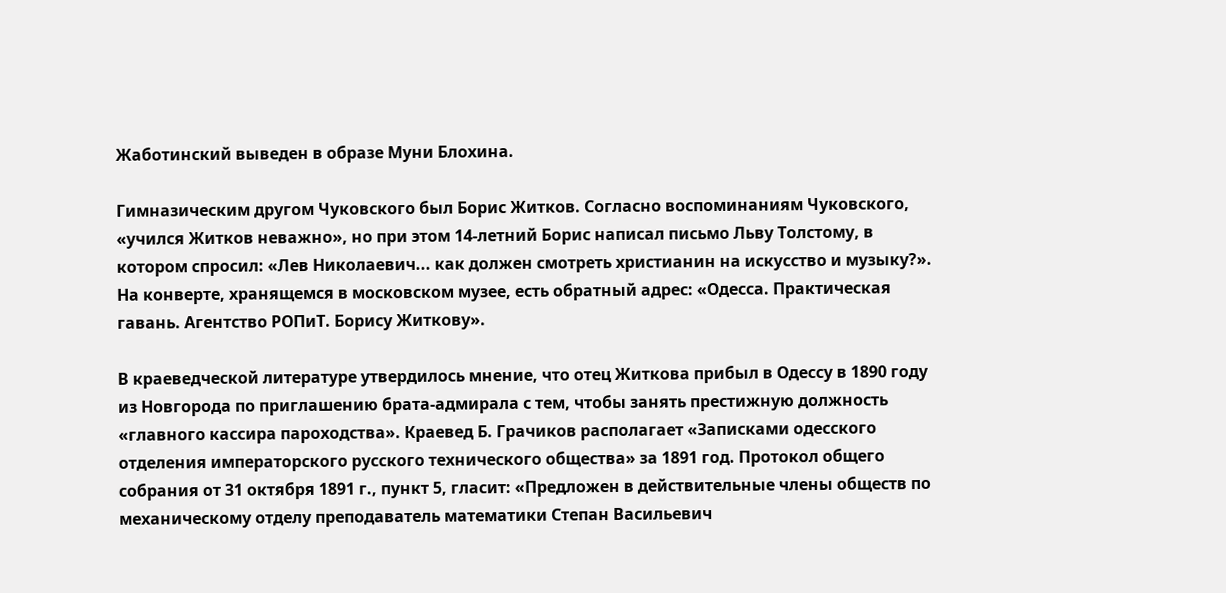Жаботинский выведен в образе Муни Блохина.

Гимназическим другом Чуковского был Борис Житков. Согласно воспоминаниям Чуковского, «учился Житков неважно», но при этом 14-летний Борис написал письмо Льву Толстому, в котором спросил: «Лев Николаевич... как должен смотреть христианин на искусство и музыку?». На конверте, хранящемся в московском музее, есть обратный адрес: «Одесса. Практическая гавань. Агентство РОПиТ. Борису Житкову».

В краеведческой литературе утвердилось мнение, что отец Житкова прибыл в Одессу в 1890 году из Новгорода по приглашению брата-адмирала с тем, чтобы занять престижную должность «главного кассира пароходства». Краевед Б. Грачиков располагает «Записками одесского отделения императорского русского технического общества» за 1891 год. Протокол общего собрания от 31 октября 1891 г., пункт 5, гласит: «Предложен в действительные члены обществ по механическому отделу преподаватель математики Степан Васильевич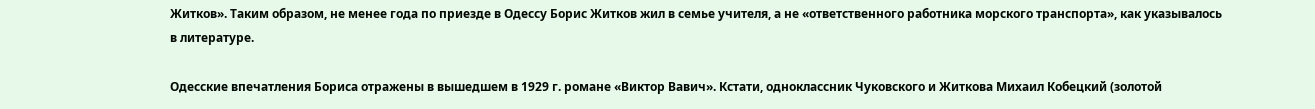Житков». Таким образом, не менее года по приезде в Одессу Борис Житков жил в семье учителя, а не «ответственного работника морского транспорта», как указывалось в литературе.

Одесские впечатления Бориса отражены в вышедшем в 1929 г. романе «Виктор Вавич». Кстати, одноклассник Чуковского и Житкова Михаил Кобецкий (золотой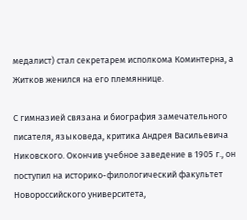медалист) стал секретарем исполкома Коминтерна, а Житков женился на его племяннице.

С гимназией связана и биография замечательного писателя, языковеда, критика Андрея Васильевича Никовского. Окончив учебное заведение в 1905 г., он поступил на историко-филологический факультет Новороссийского университета,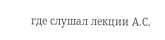где слушал лекции А.С.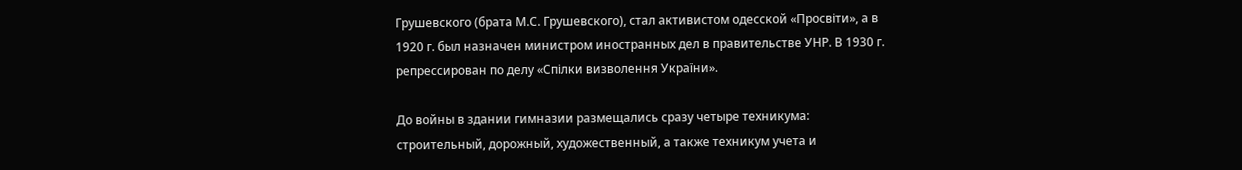Грушевского (брата М.С. Грушевского), стал активистом одесской «Просвіти», а в 1920 г. был назначен министром иностранных дел в правительстве УНР. В 1930 г. репрессирован по делу «Спілки визволення України».

До войны в здании гимназии размещались сразу четыре техникума: строительный, дорожный, художественный, а также техникум учета и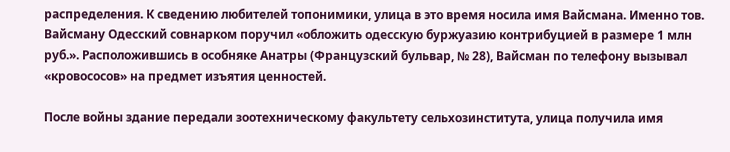распределения. К сведению любителей топонимики, улица в это время носила имя Вайсмана. Именно тов. Вайсману Одесский совнарком поручил «обложить одесскую буржуазию контрибуцией в размере 1 млн руб.». Расположившись в особняке Анатры (Французский бульвар, № 28), Вайсман по телефону вызывал «кровососов» на предмет изъятия ценностей.

После войны здание передали зоотехническому факультету сельхозинститута, улица получила имя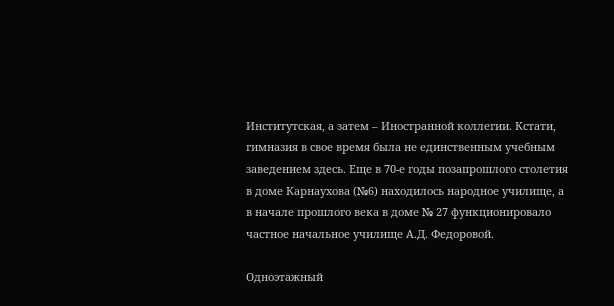Институтская, а затем – Иностранной коллегии. Кстати, гимназия в свое время была не единственным учебным заведением здесь. Еще в 70-е годы позапрошлого столетия в доме Карнаухова (№6) находилось народное училище, а в начале прошлого века в доме № 27 функционировало частное начальное училище А.Д. Федоровой.

Одноэтажный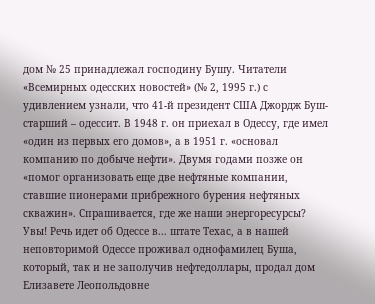дом № 25 принадлежал господину Бушу. Читатели «Всемирных одесских новостей» (№ 2, 1995 г.) с удивлением узнали, что 41-й президент США Джордж Буш-старший – одессит. В 1948 г. он приехал в Одессу, где имел «один из первых его домов», а в 1951 г. «основал компанию по добыче нефти». Двумя годами позже он «помог организовать еще две нефтяные компании, ставшие пионерами прибрежного бурения нефтяных скважин». Спрашивается, где же наши энергоресурсы? Увы! Речь идет об Одессе в... штате Техас, а в нашей неповторимой Одессе проживал однофамилец Буша, который, так и не заполучив нефтедоллары, продал дом Елизавете Леопольдовне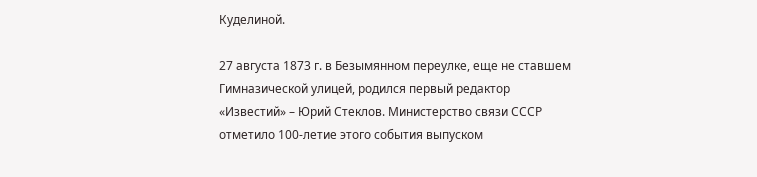Куделиной.

27 августа 1873 г. в Безымянном переулке, еще не ставшем Гимназической улицей, родился первый редактор «Известий» – Юрий Стеклов. Министерство связи СССР отметило 100-летие этого события выпуском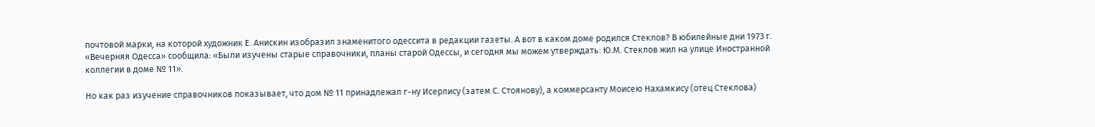почтовой марки, на которой художник Е. Анискин изобразил знаменитого одессита в редакции газеты. А вот в каком доме родился Стеклов? В юбилейные дни 1973 г. «Вечерняя Одесса» сообщила: «Были изучены старые справочники, планы старой Одессы, и сегодня мы можем утверждать: Ю.М. Стеклов жил на улице Иностранной коллегии в доме № 11».

Но как раз изучение справочников показывает, что дом № 11 принадлежал г-ну Исерлису (затем С. Стоянову), а коммерсанту Моисею Нахамкису (отец Стеклова)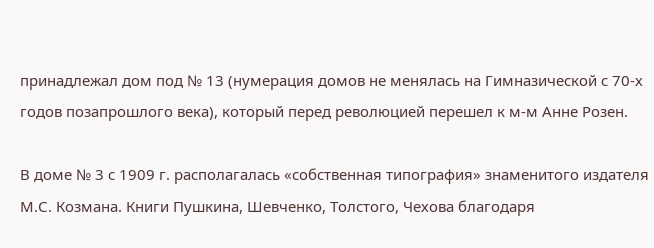принадлежал дом под № 13 (нумерация домов не менялась на Гимназической с 70-х годов позапрошлого века), который перед революцией перешел к м-м Анне Розен.

В доме № 3 с 1909 г. располагалась «собственная типография» знаменитого издателя М.С. Козмана. Книги Пушкина, Шевченко, Толстого, Чехова благодаря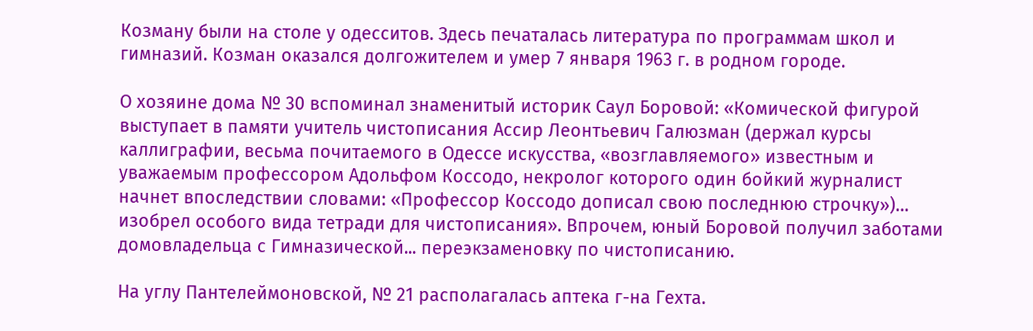Козману были на столе у одесситов. Здесь печаталась литература по программам школ и гимназий. Козман оказался долгожителем и умер 7 января 1963 г. в родном городе.

О хозяине дома № 30 вспоминал знаменитый историк Саул Боровой: «Комической фигурой выступает в памяти учитель чистописания Ассир Леонтьевич Галюзман (держал курсы каллиграфии, весьма почитаемого в Одессе искусства, «возглавляемого» известным и уважаемым профессором Адольфом Коссодо, некролог которого один бойкий журналист начнет впоследствии словами: «Профессор Коссодо дописал свою последнюю строчку»)… изобрел особого вида тетради для чистописания». Впрочем, юный Боровой получил заботами домовладельца с Гимназической... переэкзаменовку по чистописанию.

На углу Пантелеймоновской, № 21 располагалась аптека г-на Гехта.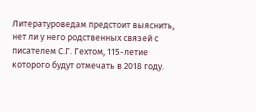Литературоведам предстоит выяснить, нет ли у него родственных связей с писателем С.Г. Гехтом, 115-летие которого будут отмечать в 2018 году.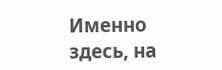Именно здесь, на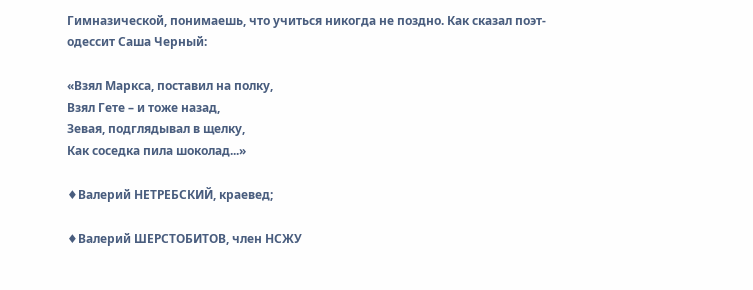Гимназической, понимаешь, что учиться никогда не поздно. Как сказал поэт-одессит Саша Черный:

«Взял Маркса, поставил на полку,
Взял Гете – и тоже назад,
Зевая, подглядывал в щелку,
Как соседка пила шоколад...»

♦Валерий НЕТРЕБСКИЙ, краевед;

♦Валерий ШЕРСТОБИТОВ, член НСЖУ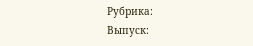Рубрика:
Выпуск: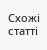Схожі статті